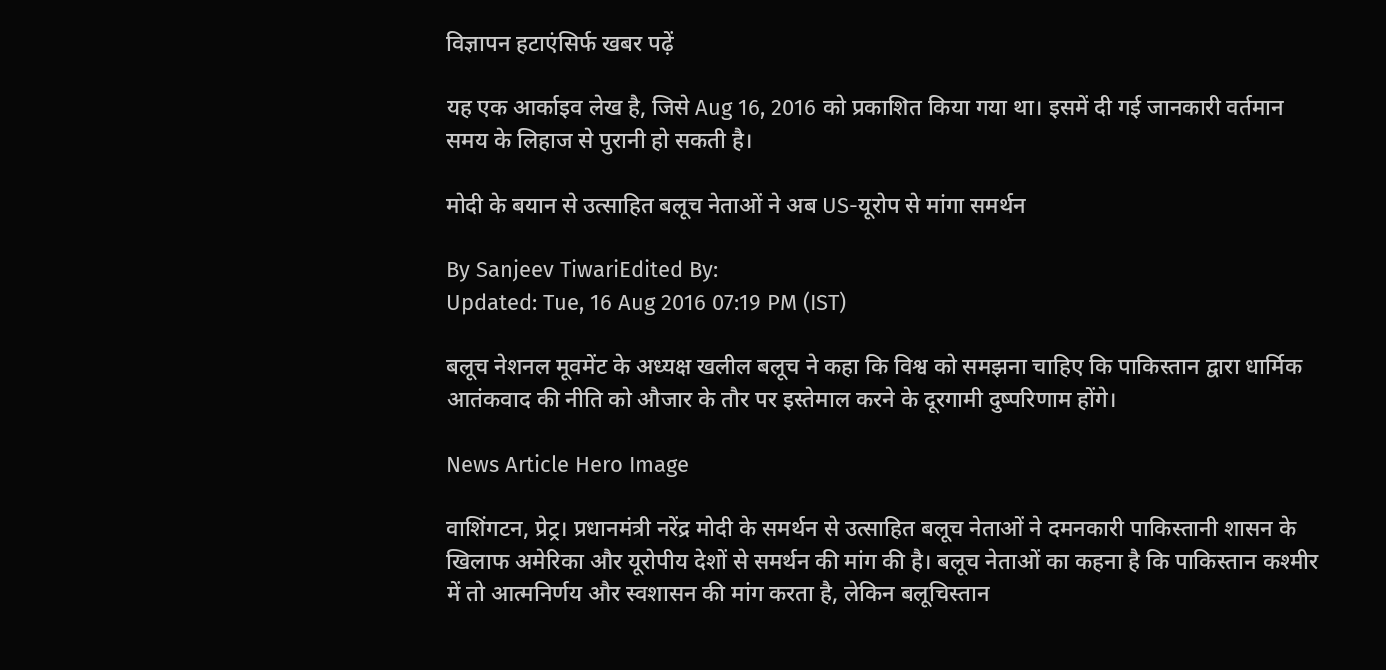विज्ञापन हटाएंसिर्फ खबर पढ़ें

यह एक आर्काइव लेख है, जिसे Aug 16, 2016 को प्रकाशित किया गया था। इसमें दी गई जानकारी वर्तमान समय के लिहाज से पुरानी हो सकती है।

मोदी के बयान से उत्साहित बलूच नेताओं ने अब US-यूरोप से मांगा समर्थन

By Sanjeev TiwariEdited By:
Updated: Tue, 16 Aug 2016 07:19 PM (IST)

बलूच नेशनल मूवमेंट के अध्यक्ष खलील बलूच ने कहा कि विश्व को समझना चाहिए कि पाकिस्तान द्वारा धार्मिक आतंकवाद की नीति को औजार के तौर पर इस्तेमाल करने के दूरगामी दुष्परिणाम होंगे।

News Article Hero Image

वाशिंगटन, प्रेट्र। प्रधानमंत्री नरेंद्र मोदी के समर्थन से उत्साहित बलूच नेताओं ने दमनकारी पाकिस्तानी शासन के खिलाफ अमेरिका और यूरोपीय देशों से समर्थन की मांग की है। बलूच नेताओं का कहना है कि पाकिस्तान कश्मीर में तो आत्मनिर्णय और स्वशासन की मांग करता है, लेकिन बलूचिस्तान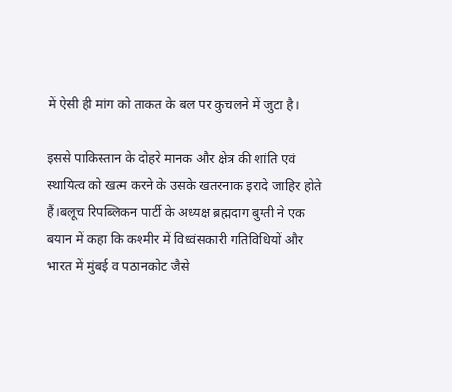में ऐसी ही मांग को ताकत के बल पर कुचलने में जुटा है।

इससे पाकिस्तान के दोहरे मानक और क्षेत्र की शांति एवं स्थायित्व को खत्म करने के उसके खतरनाक इरादे जाहिर होते हैं।बलूच रिपब्लिकन पार्टी के अध्यक्ष ब्रह्मदाग बुग्ती ने एक बयान में कहा कि कश्मीर में विध्वंसकारी गतिविधियों और भारत में मुंबई व पठानकोट जैसे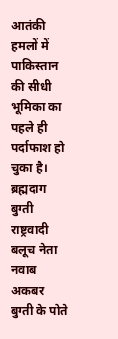आतंकी हमलों में पाकिस्तान की सीधी भूमिका का पहले ही पर्दाफाश हो चुका है। ब्रह्मदाग बुग्ती राष्ट्रवादी बलूच नेता नवाब अकबर बुग्ती के पोते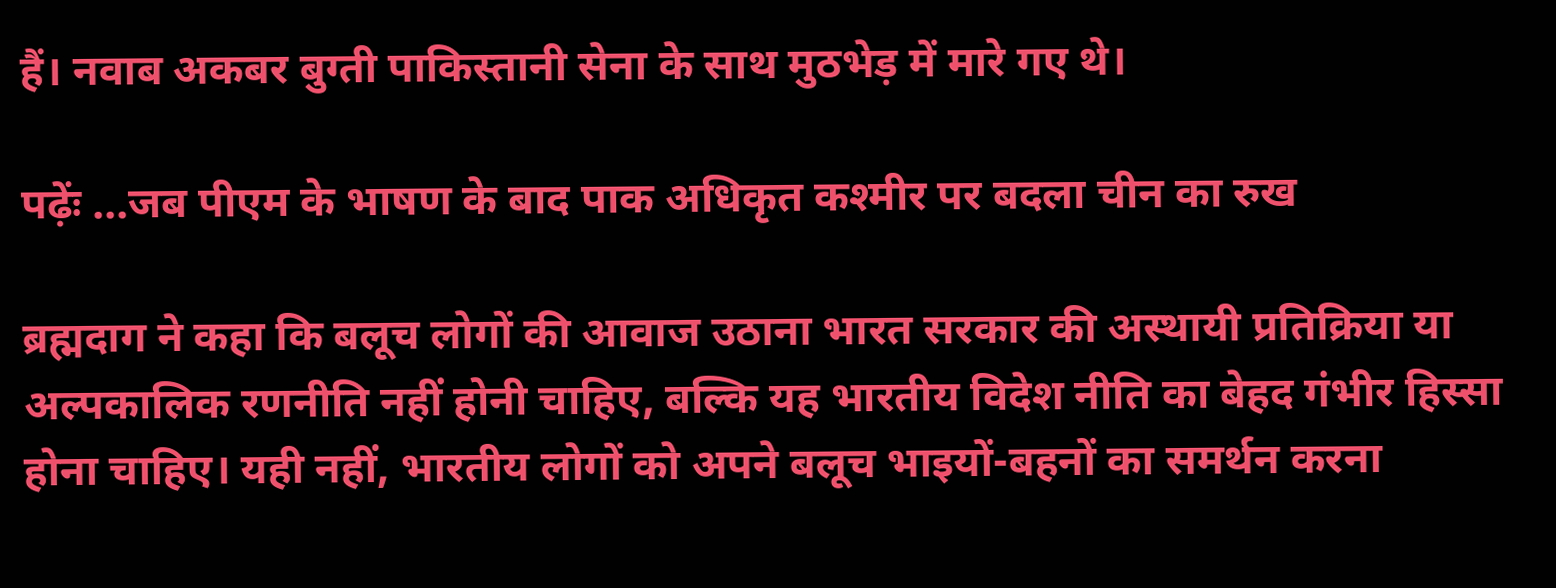हैं। नवाब अकबर बुग्ती पाकिस्तानी सेना के साथ मुठभेड़ में मारे गए थे।

पढ़ेंः ...जब पीएम के भाषण के बाद पाक अधिकृत कश्मीर पर बदला चीन का रुख

ब्रह्मदाग ने कहा कि बलूच लोगों की आवाज उठाना भारत सरकार की अस्थायी प्रतिक्रिया या अल्पकालिक रणनीति नहीं होनी चाहिए, बल्कि यह भारतीय विदेश नीति का बेहद गंभीर हिस्सा होना चाहिए। यही नहीं, भारतीय लोगों को अपने बलूच भाइयों-बहनों का समर्थन करना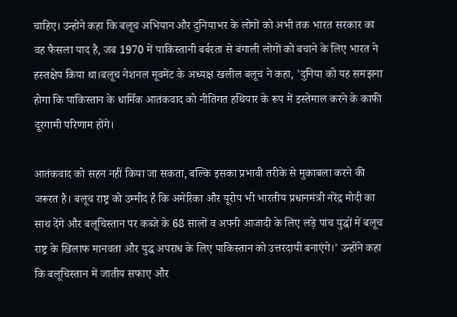चाहिए। उन्होंने कहा कि बलूच अभियान और दुनियाभर के लोगों को अभी तक भारत सरकार का वह फैसला याद है, जब 1970 में पाकिस्तानी बर्बरता से बंगाली लोगों को बचाने के लिए भारत ने हस्तक्षेप किया था।बलूच नेशनल मूवमेंट के अध्यक्ष खलील बलूच ने कहा, 'दुनिया को यह समझना होगा कि पाकिस्तान के धार्मिक आतंकवाद को नीतिगत हथियार के रूप में इस्तेमाल करने के काफी दूरगामी परिणाम होंगे।

आतंकवाद को सहन नहीं किया जा सकता, बल्कि इसका प्रभावी तरीके से मुकाबला करने की जरूरत है। बलूच राष्ट्र को उम्मीद है कि अमेरिका और यूरोप भी भारतीय प्रधानमंत्री नरेंद्र मोदी का साथ देंगे और बलूचिस्तान पर कब्जे के 68 सालों व अपनी आजादी के लिए लड़े पांच युद्धों में बलूच राष्ट्र के खिलाफ मानवता और युद्ध अपराध के लिए पाकिस्तान को उत्तरदायी बनाएंगे।' उन्होंने कहा कि बलूचिस्तान में जातीय सफाए और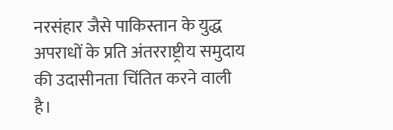नरसंहार जैसे पाकिस्तान के युद्ध अपराधों के प्रति अंतरराष्ट्रीय समुदाय की उदासीनता चिंतित करने वाली है।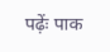पढ़ेंः पाक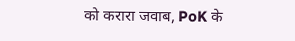को करारा जवाब, PoK के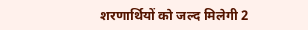शरणार्थियों को जल्द मिलेगी 2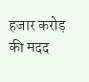हजार करोड़ की मदद